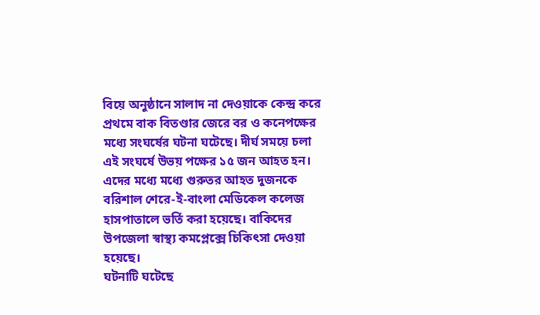বিয়ে অনুষ্ঠানে সালাদ না দেওয়াকে কেন্দ্র করে প্রথমে বাক বিতণ্ডার জেরে বর ও কনেপক্ষের মধ্যে সংঘর্ষের ঘটনা ঘটেছে। দীর্ঘ সময়ে চলা এই সংঘর্ষে উভয় পক্ষের ১৫ জন আহত হন। এদের মধ্যে মধ্যে গুরুতর আহত দুজনকে বরিশাল শেরে-ই-বাংলা মেডিকেল কলেজ হাসপাতালে ভর্তি করা হয়েছে। বাকিদের উপজেলা স্বাস্থ্য কমপ্লেক্সে চিকিৎসা দেওয়া হয়েছে।
ঘটনাটি ঘটেছে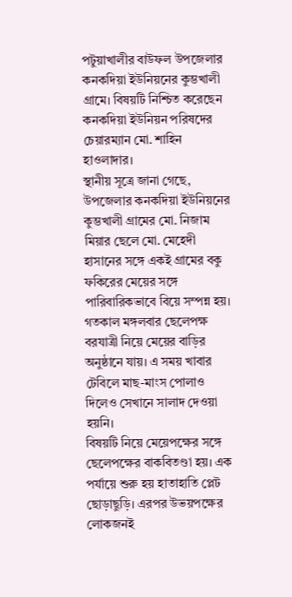পটুয়াখালীর বাউফল উপজেলার কনকদিয়া ইউনিয়নের কুম্ভখালী গ্রামে। বিষয়টি নিশ্চিত করেছেন কনকদিয়া ইউনিয়ন পরিষদের চেয়ারম্যান মো. শাহিন হাওলাদার।
স্থানীয় সূত্রে জানা গেছে, উপজেলার কনকদিয়া ইউনিয়নের কুম্ভখালী গ্রামের মো. নিজাম মিয়ার ছেলে মো. মেহেদী হাসানের সঙ্গে একই গ্রামের বকু ফকিরের মেয়ের সঙ্গে পারিবারিকভাবে বিয়ে সম্পন্ন হয়। গতকাল মঙ্গলবার ছেলেপক্ষ বরযাত্রী নিয়ে মেয়ের বাড়ির অনুষ্ঠানে যায়। এ সময় খাবার টেবিলে মাছ-মাংস পোলাও দিলেও সেখানে সালাদ দেওয়া হয়নি।
বিষয়টি নিয়ে মেয়েপক্ষের সঙ্গে ছেলেপক্ষের বাকবিতণ্ডা হয়। এক পর্যায়ে শুরু হয় হাতাহাতি প্লেট ছোড়াছুড়ি। এরপর উভয়পক্ষের লোকজনই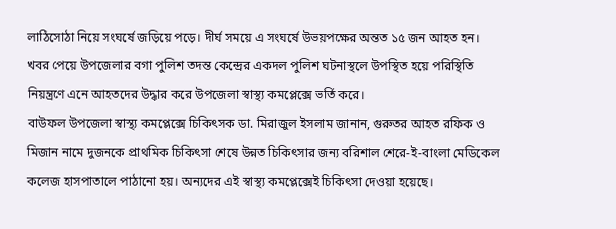লাঠিসোঠা নিয়ে সংঘর্ষে জড়িয়ে পড়ে। দীর্ঘ সময়ে এ সংঘর্ষে উভয়পক্ষের অন্তত ১৫ জন আহত হন।
খবর পেয়ে উপজেলার বগা পুলিশ তদন্ত কেন্দ্রের একদল পুলিশ ঘটনাস্থলে উপস্থিত হয়ে পরিস্থিতি নিয়ন্ত্রণে এনে আহতদের উদ্ধার করে উপজেলা স্বাস্থ্য কমপ্লেক্সে ভর্তি করে।
বাউফল উপজেলা স্বাস্থ্য কমপ্লেক্সে চিকিৎসক ডা. মিরাজুল ইসলাম জানান, গুরুতর আহত রফিক ও মিজান নামে দুজনকে প্রাথমিক চিকিৎসা শেষে উন্নত চিকিৎসার জন্য বরিশাল শেরে-ই-বাংলা মেডিকেল কলেজ হাসপাতালে পাঠানো হয়। অন্যদের এই স্বাস্থ্য কমপ্লেক্সেই চিকিৎসা দেওয়া হয়েছে।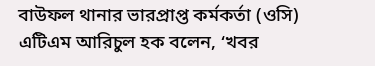বাউফল থানার ভারপ্রাপ্ত কর্মকর্তা (ওসি) এটিএম আরিচুল হক বলেন, ‘খবর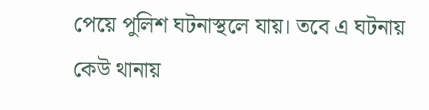পেয়ে পুলিশ ঘটনাস্থলে যায়। তবে এ ঘটনায় কেউ থানায়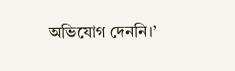অভিযোগ দেননি।’